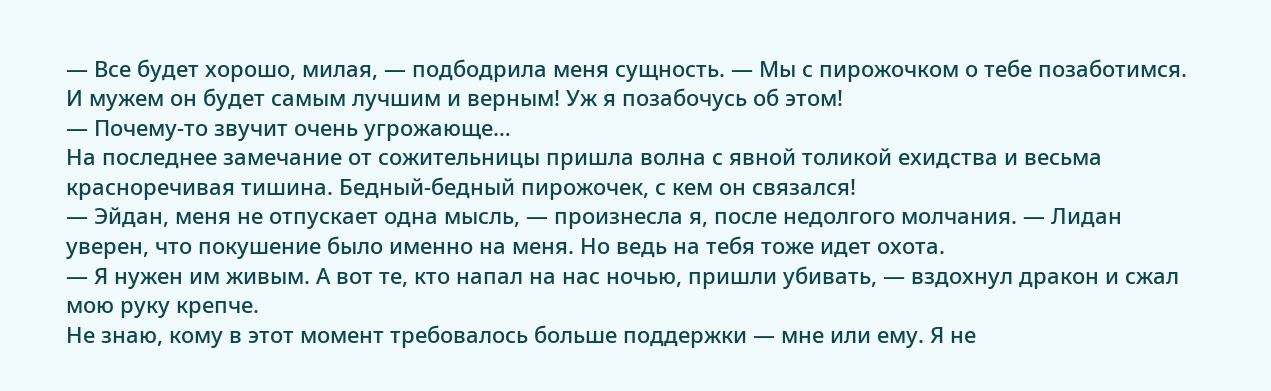— Все будет хорошо, милая, — подбодрила меня сущность. — Мы с пирожочком о тебе позаботимся. И мужем он будет самым лучшим и верным! Уж я позабочусь об этом!
— Почему-то звучит очень угрожающе…
На последнее замечание от сожительницы пришла волна с явной толикой ехидства и весьма красноречивая тишина. Бедный-бедный пирожочек, с кем он связался!
— Эйдан, меня не отпускает одна мысль, — произнесла я, после недолгого молчания. — Лидан уверен, что покушение было именно на меня. Но ведь на тебя тоже идет охота.
— Я нужен им живым. А вот те, кто напал на нас ночью, пришли убивать, — вздохнул дракон и сжал мою руку крепче.
Не знаю, кому в этот момент требовалось больше поддержки — мне или ему. Я не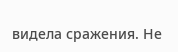видела сражения. Не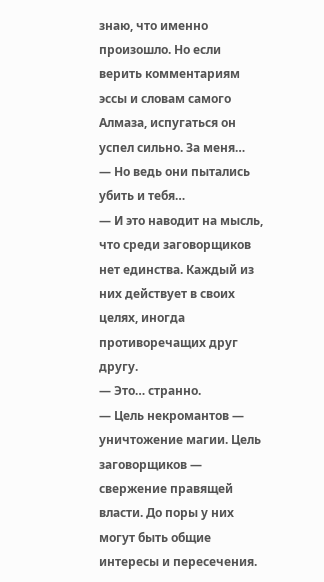знаю, что именно произошло. Но если верить комментариям эссы и словам самого Алмаза, испугаться он успел сильно. За меня…
— Но ведь они пытались убить и тебя…
— И это наводит на мысль, что среди заговорщиков нет единства. Каждый из них действует в своих целях, иногда противоречащих друг другу.
— Это… странно.
— Цель некромантов — уничтожение магии. Цель заговорщиков — свержение правящей власти. До поры у них могут быть общие интересы и пересечения.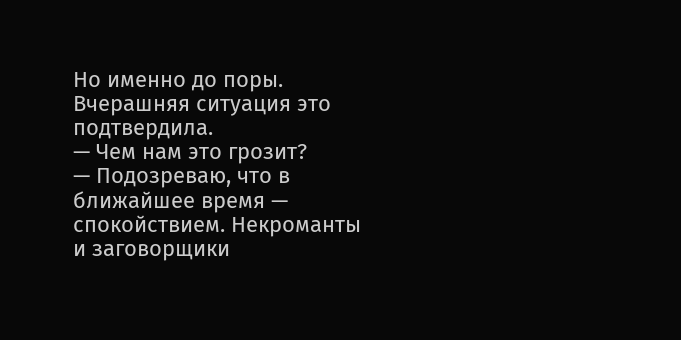Но именно до поры. Вчерашняя ситуация это подтвердила.
— Чем нам это грозит?
— Подозреваю, что в ближайшее время — спокойствием. Некроманты и заговорщики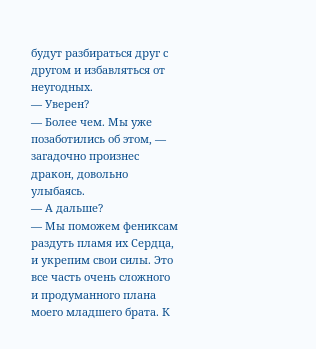будут разбираться друг с другом и избавляться от неугодных.
— Уверен?
— Более чем. Мы уже позаботились об этом, — загадочно произнес дракон, довольно улыбаясь.
— А дальше?
— Мы поможем фениксам раздуть пламя их Сердца, и укрепим свои силы. Это все часть очень сложного и продуманного плана моего младшего брата. К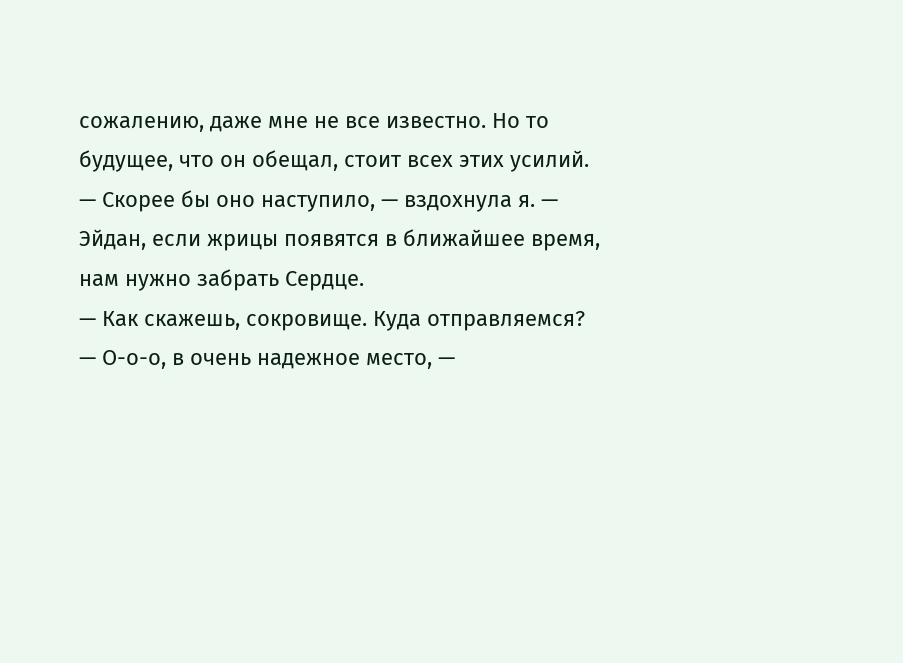сожалению, даже мне не все известно. Но то будущее, что он обещал, стоит всех этих усилий.
— Скорее бы оно наступило, — вздохнула я. — Эйдан, если жрицы появятся в ближайшее время, нам нужно забрать Сердце.
— Как скажешь, сокровище. Куда отправляемся?
— О-о-о, в очень надежное место, —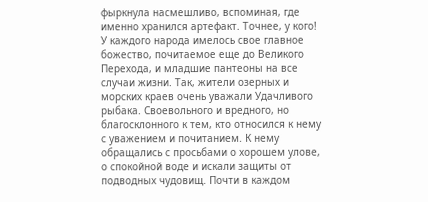фыркнула насмешливо, вспоминая, где именно хранился артефакт. Точнее, у кого!
У каждого народа имелось свое главное божество, почитаемое еще до Великого Перехода, и младшие пантеоны на все случаи жизни. Так, жители озерных и морских краев очень уважали Удачливого рыбака. Своевольного и вредного, но благосклонного к тем, кто относился к нему с уважением и почитанием. К нему обращались с просьбами о хорошем улове, о спокойной воде и искали защиты от подводных чудовищ. Почти в каждом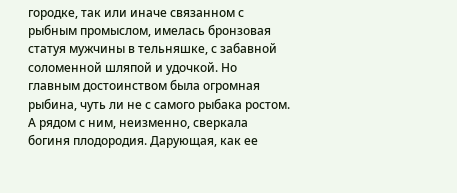городке, так или иначе связанном с рыбным промыслом, имелась бронзовая статуя мужчины в тельняшке, с забавной соломенной шляпой и удочкой. Но главным достоинством была огромная рыбина, чуть ли не с самого рыбака ростом.
А рядом с ним, неизменно, сверкала богиня плодородия. Дарующая, как ее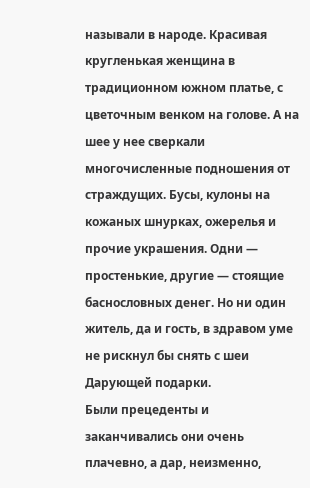называли в народе. Красивая кругленькая женщина в традиционном южном платье, с цветочным венком на голове. А на шее у нее сверкали многочисленные подношения от страждущих. Бусы, кулоны на кожаных шнурках, ожерелья и прочие украшения. Одни — простенькие, другие — стоящие баснословных денег. Но ни один житель, да и гость, в здравом уме не рискнул бы снять с шеи Дарующей подарки.
Были прецеденты и заканчивались они очень плачевно, а дар, неизменно,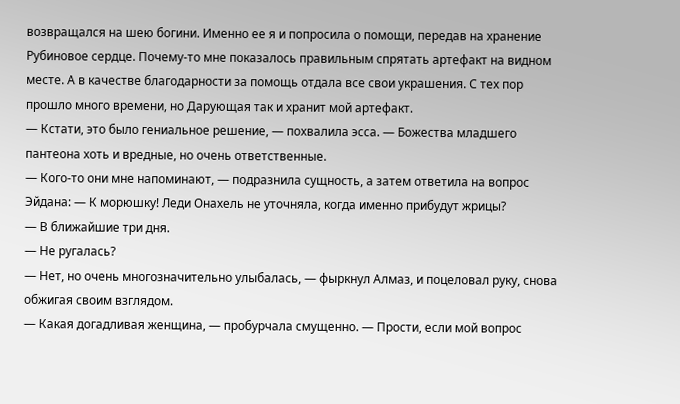возвращался на шею богини. Именно ее я и попросила о помощи, передав на хранение Рубиновое сердце. Почему-то мне показалось правильным спрятать артефакт на видном месте. А в качестве благодарности за помощь отдала все свои украшения. С тех пор прошло много времени, но Дарующая так и хранит мой артефакт.
— Кстати, это было гениальное решение, — похвалила эсса. — Божества младшего пантеона хоть и вредные, но очень ответственные.
— Кого-то они мне напоминают, — подразнила сущность, а затем ответила на вопрос Эйдана: — К морюшку! Леди Онахель не уточняла, когда именно прибудут жрицы?
— В ближайшие три дня.
— Не ругалась?
— Нет, но очень многозначительно улыбалась, — фыркнул Алмаз, и поцеловал руку, снова обжигая своим взглядом.
— Какая догадливая женщина, — пробурчала смущенно. — Прости, если мой вопрос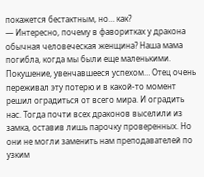покажется бестактным, но… как?
— Интересно, почему в фаворитках у дракона обычная человеческая женщина? Наша мама погибла, когда мы были еще маленькими. Покушение, увенчавшееся успехом… Отец очень переживал эту потерю и в какой-то момент решил оградиться от всего мира. И оградить нас. Тогда почти всех драконов выселили из замка, оставив лишь парочку проверенных. Но они не могли заменить нам преподавателей по узким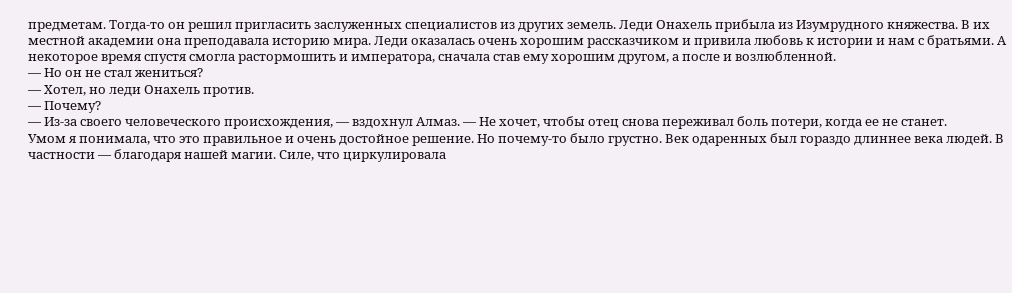предметам. Тогда-то он решил пригласить заслуженных специалистов из других земель. Леди Онахель прибыла из Изумрудного княжества. В их местной академии она преподавала историю мира. Леди оказалась очень хорошим рассказчиком и привила любовь к истории и нам с братьями. А некоторое время спустя смогла растормошить и императора, сначала став ему хорошим другом, а после и возлюбленной.
— Но он не стал жениться?
— Хотел, но леди Онахель против.
— Почему?
— Из-за своего человеческого происхождения, — вздохнул Алмаз. — Не хочет, чтобы отец снова переживал боль потери, когда ее не станет.
Умом я понимала, что это правильное и очень достойное решение. Но почему-то было грустно. Век одаренных был гораздо длиннее века людей. В частности — благодаря нашей магии. Силе, что циркулировала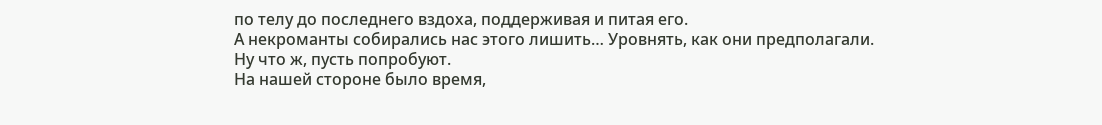по телу до последнего вздоха, поддерживая и питая его.
А некроманты собирались нас этого лишить… Уровнять, как они предполагали.
Ну что ж, пусть попробуют.
На нашей стороне было время,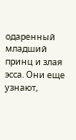одаренный младший принц и злая эсса. Они еще узнают,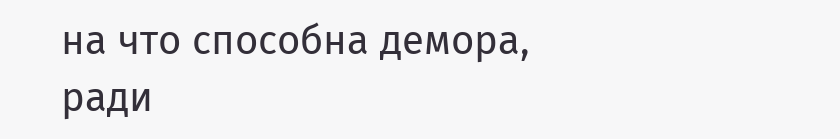на что способна демора, ради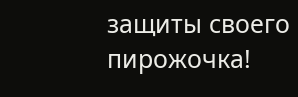защиты своего пирожочка!